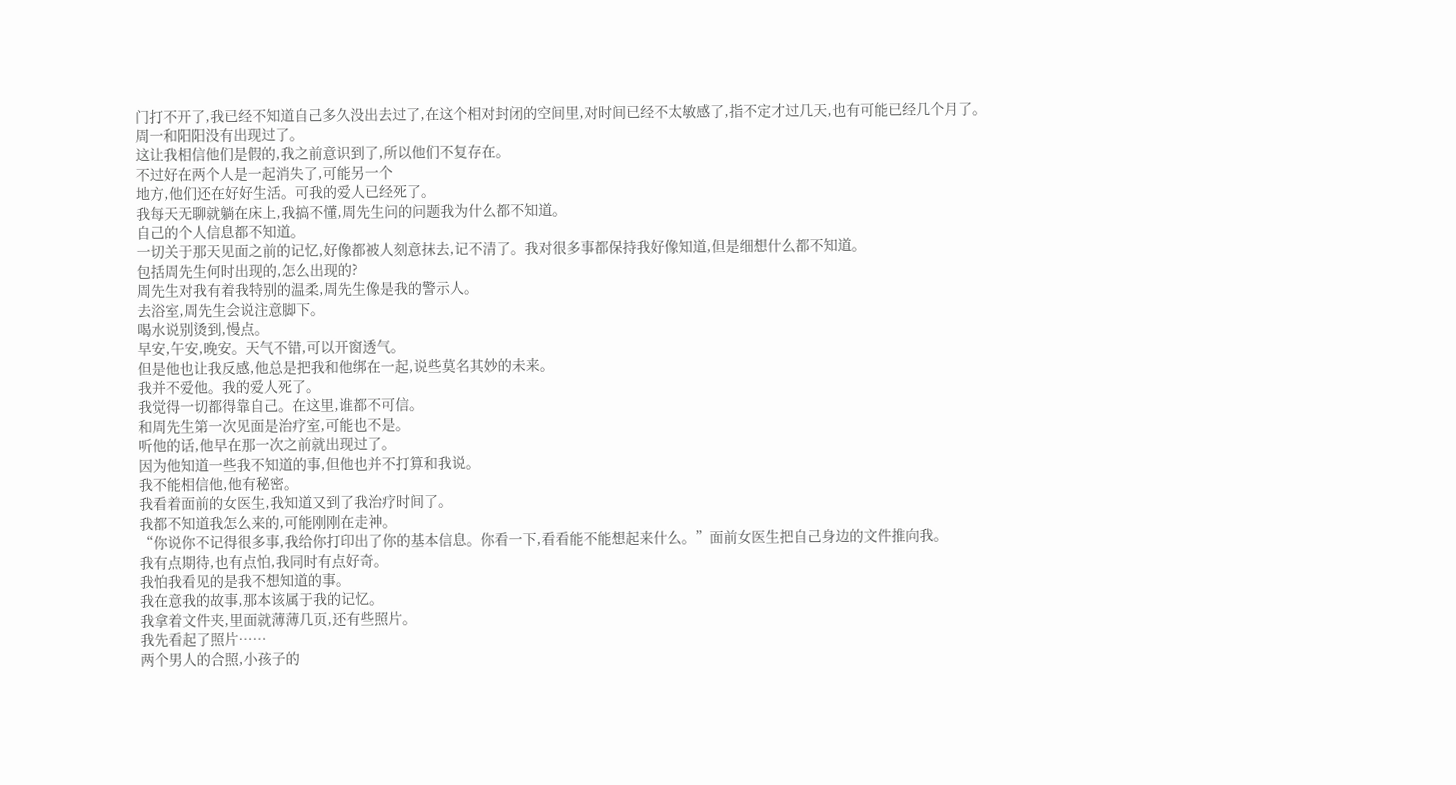门打不开了,我已经不知道自己多久没出去过了,在这个相对封闭的空间里,对时间已经不太敏感了,指不定才过几天,也有可能已经几个月了。
周一和阳阳没有出现过了。
这让我相信他们是假的,我之前意识到了,所以他们不复存在。
不过好在两个人是一起消失了,可能另一个
地方,他们还在好好生活。可我的爱人已经死了。
我每天无聊就躺在床上,我搞不懂,周先生问的问题我为什么都不知道。
自己的个人信息都不知道。
一切关于那天见面之前的记忆,好像都被人刻意抹去,记不清了。我对很多事都保持我好像知道,但是细想什么都不知道。
包括周先生何时出现的,怎么出现的?
周先生对我有着我特别的温柔,周先生像是我的警示人。
去浴室,周先生会说注意脚下。
喝水说别烫到,慢点。
早安,午安,晚安。天气不错,可以开窗透气。
但是他也让我反感,他总是把我和他绑在一起,说些莫名其妙的未来。
我并不爱他。我的爱人死了。
我觉得一切都得靠自己。在这里,谁都不可信。
和周先生第一次见面是治疗室,可能也不是。
听他的话,他早在那一次之前就出现过了。
因为他知道一些我不知道的事,但他也并不打算和我说。
我不能相信他,他有秘密。
我看着面前的女医生,我知道又到了我治疗时间了。
我都不知道我怎么来的,可能刚刚在走神。
“你说你不记得很多事,我给你打印出了你的基本信息。你看一下,看看能不能想起来什么。”面前女医生把自己身边的文件推向我。
我有点期待,也有点怕,我同时有点好奇。
我怕我看见的是我不想知道的事。
我在意我的故事,那本该属于我的记忆。
我拿着文件夹,里面就薄薄几页,还有些照片。
我先看起了照片……
两个男人的合照,小孩子的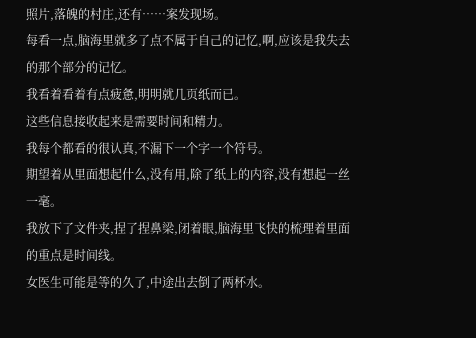照片,落魄的村庄,还有……案发现场。
每看一点,脑海里就多了点不属于自己的记忆,啊,应该是我失去的那个部分的记忆。
我看着看着有点疲惫,明明就几页纸而已。
这些信息接收起来是需要时间和精力。
我每个都看的很认真,不漏下一个字一个符号。
期望着从里面想起什么,没有用,除了纸上的内容,没有想起一丝一毫。
我放下了文件夹,捏了捏鼻梁,闭着眼,脑海里飞快的梳理着里面的重点是时间线。
女医生可能是等的久了,中途出去倒了两杯水。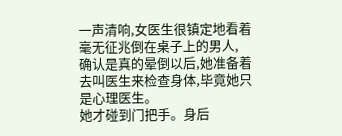一声清响,女医生很镇定地看着毫无征兆倒在桌子上的男人,
确认是真的晕倒以后,她准备着去叫医生来检查身体,毕竟她只是心理医生。
她才碰到门把手。身后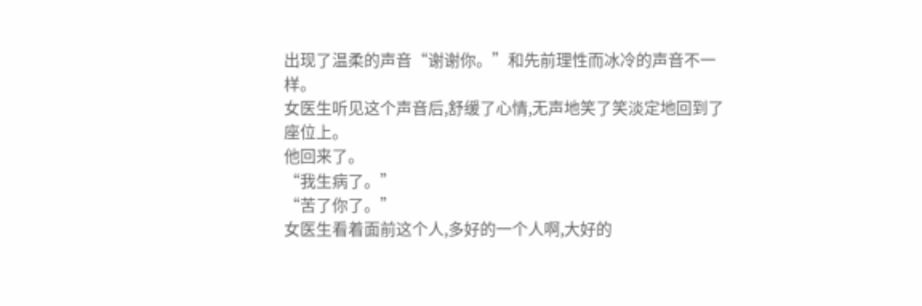出现了温柔的声音“谢谢你。”和先前理性而冰冷的声音不一样。
女医生听见这个声音后,舒缓了心情,无声地笑了笑淡定地回到了座位上。
他回来了。
“我生病了。”
“苦了你了。”
女医生看着面前这个人,多好的一个人啊,大好的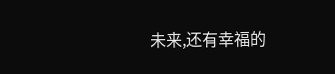未来,还有幸福的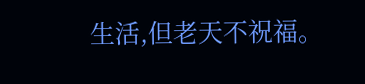生活,但老天不祝福。